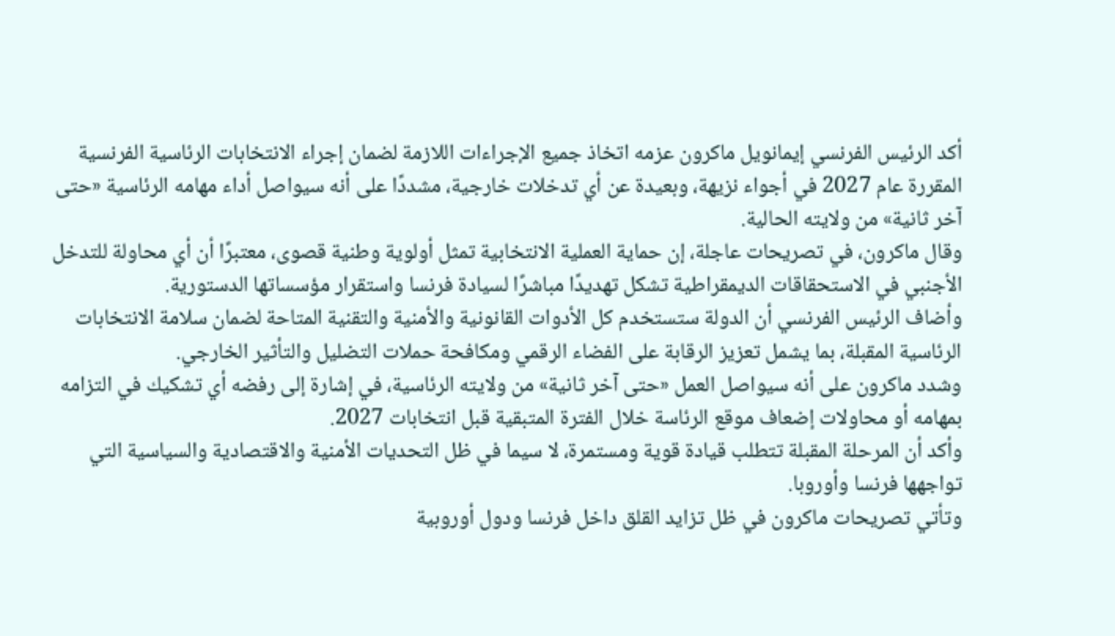أكد الرئيس الفرنسي إيمانويل ماكرون عزمه اتخاذ جميع الإجراءات اللازمة لضمان إجراء الانتخابات الرئاسية الفرنسية المقررة عام 2027 في أجواء نزيهة، وبعيدة عن أي تدخلات خارجية، مشددًا على أنه سيواصل أداء مهامه الرئاسية «حتى آخر ثانية» من ولايته الحالية.
وقال ماكرون، في تصريحات عاجلة، إن حماية العملية الانتخابية تمثل أولوية وطنية قصوى، معتبرًا أن أي محاولة للتدخل الأجنبي في الاستحقاقات الديمقراطية تشكل تهديدًا مباشرًا لسيادة فرنسا واستقرار مؤسساتها الدستورية.
وأضاف الرئيس الفرنسي أن الدولة ستستخدم كل الأدوات القانونية والأمنية والتقنية المتاحة لضمان سلامة الانتخابات الرئاسية المقبلة، بما يشمل تعزيز الرقابة على الفضاء الرقمي ومكافحة حملات التضليل والتأثير الخارجي.
وشدد ماكرون على أنه سيواصل العمل «حتى آخر ثانية» من ولايته الرئاسية، في إشارة إلى رفضه أي تشكيك في التزامه بمهامه أو محاولات إضعاف موقع الرئاسة خلال الفترة المتبقية قبل انتخابات 2027.
وأكد أن المرحلة المقبلة تتطلب قيادة قوية ومستمرة، لا سيما في ظل التحديات الأمنية والاقتصادية والسياسية التي تواجهها فرنسا وأوروبا.
وتأتي تصريحات ماكرون في ظل تزايد القلق داخل فرنسا ودول أوروبية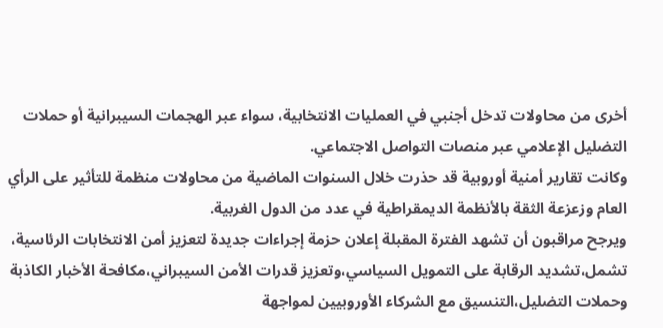أخرى من محاولات تدخل أجنبي في العمليات الانتخابية، سواء عبر الهجمات السيبرانية أو حملات التضليل الإعلامي عبر منصات التواصل الاجتماعي.
وكانت تقارير أمنية أوروبية قد حذرت خلال السنوات الماضية من محاولات منظمة للتأثير على الرأي العام وزعزعة الثقة بالأنظمة الديمقراطية في عدد من الدول الغربية.
ويرجح مراقبون أن تشهد الفترة المقبلة إعلان حزمة إجراءات جديدة لتعزيز أمن الانتخابات الرئاسية، تشمل،تشديد الرقابة على التمويل السياسي،وتعزيز قدرات الأمن السيبراني،مكافحة الأخبار الكاذبة وحملات التضليل،التنسيق مع الشركاء الأوروبيين لمواجهة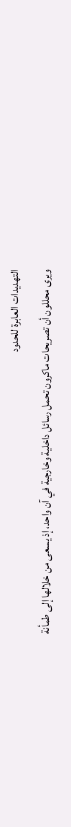التهديدات العابرة للحدود
ويرى محللون أن تصريحات ماكرون تحمل رسائل داخلية وخارجية في آن واحد، إذ يسعى من خلالها إلى طمأنة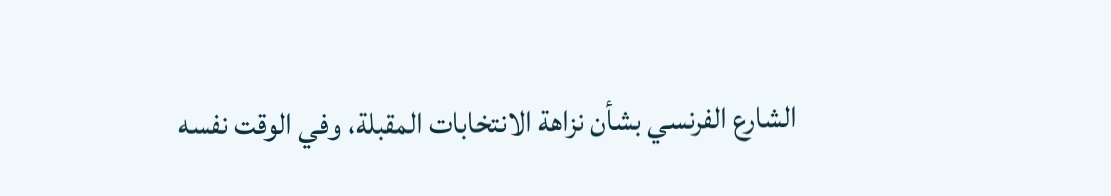الشارع الفرنسي بشأن نزاهة الانتخابات المقبلة، وفي الوقت نفسه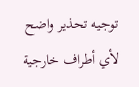توجيه تحذير واضح لأي أطراف خارجية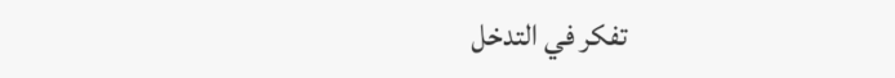تفكر في التدخل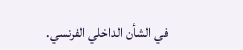في الشأن الداخلي الفرنسي.